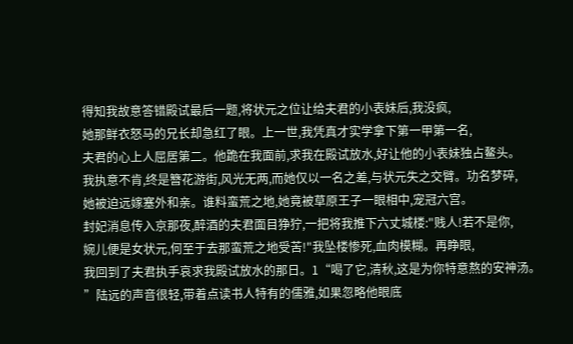得知我故意答错殿试最后一题,将状元之位让给夫君的小表妹后,我没疯,
她那鲜衣怒马的兄长却急红了眼。上一世,我凭真才实学拿下第一甲第一名,
夫君的心上人屈居第二。他跪在我面前,求我在殿试放水,好让他的小表妹独占鳌头。
我执意不肯,终是簪花游街,风光无两,而她仅以一名之差,与状元失之交臂。功名梦碎,
她被迫远嫁塞外和亲。谁料蛮荒之地,她竟被草原王子一眼相中,宠冠六宫。
封妃消息传入京那夜,醉酒的夫君面目狰狞,一把将我推下六丈城楼:"贱人!若不是你,
婉儿便是女状元,何至于去那蛮荒之地受苦!"我坠楼惨死,血肉模糊。再睁眼,
我回到了夫君执手哀求我殿试放水的那日。1“喝了它,清秋,这是为你特意熬的安神汤。
”陆远的声音很轻,带着点读书人特有的儒雅,如果忽略他眼底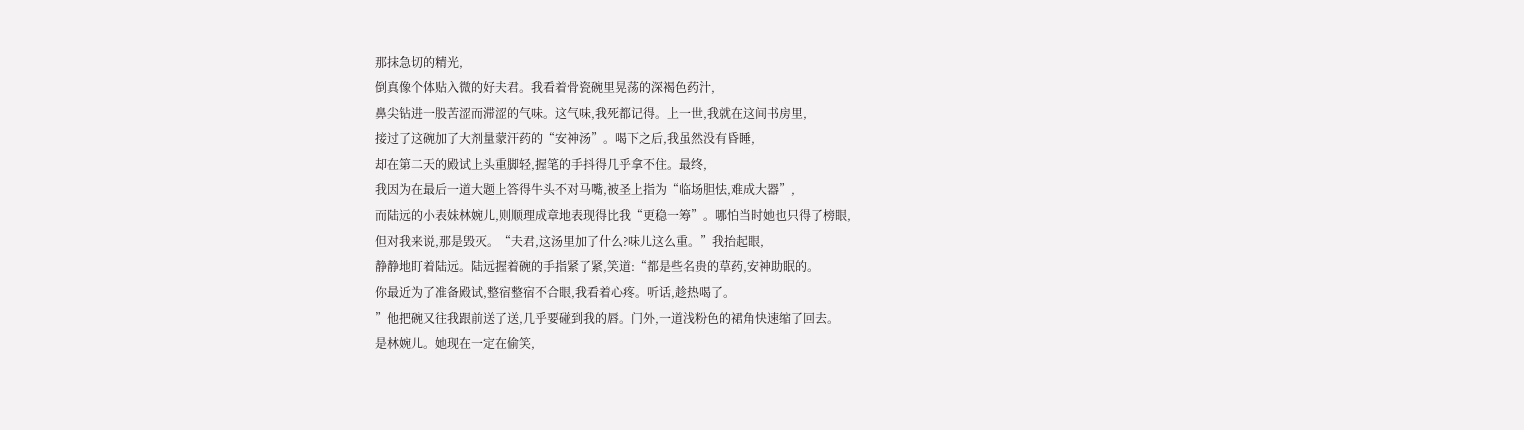那抹急切的精光,
倒真像个体贴入微的好夫君。我看着骨瓷碗里晃荡的深褐色药汁,
鼻尖钻进一股苦涩而滞涩的气味。这气味,我死都记得。上一世,我就在这间书房里,
接过了这碗加了大剂量蒙汗药的“安神汤”。喝下之后,我虽然没有昏睡,
却在第二天的殿试上头重脚轻,握笔的手抖得几乎拿不住。最终,
我因为在最后一道大题上答得牛头不对马嘴,被圣上指为“临场胆怯,难成大器”,
而陆远的小表妹林婉儿,则顺理成章地表现得比我“更稳一筹”。哪怕当时她也只得了榜眼,
但对我来说,那是毁灭。“夫君,这汤里加了什么?味儿这么重。”我抬起眼,
静静地盯着陆远。陆远握着碗的手指紧了紧,笑道:“都是些名贵的草药,安神助眠的。
你最近为了准备殿试,整宿整宿不合眼,我看着心疼。听话,趁热喝了。
”他把碗又往我跟前送了送,几乎要碰到我的唇。门外,一道浅粉色的裙角快速缩了回去。
是林婉儿。她现在一定在偷笑,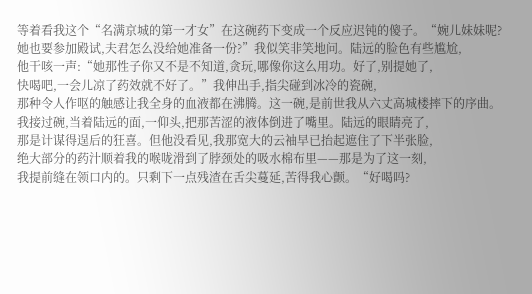等着看我这个“名满京城的第一才女”在这碗药下变成一个反应迟钝的傻子。“婉儿妹妹呢?
她也要参加殿试,夫君怎么没给她准备一份?”我似笑非笑地问。陆远的脸色有些尴尬,
他干咳一声:“她那性子你又不是不知道,贪玩,哪像你这么用功。好了,别提她了,
快喝吧,一会儿凉了药效就不好了。”我伸出手,指尖碰到冰冷的瓷碗,
那种令人作呕的触感让我全身的血液都在沸腾。这一碗,是前世我从六丈高城楼摔下的序曲。
我接过碗,当着陆远的面,一仰头,把那苦涩的液体倒进了嘴里。陆远的眼睛亮了,
那是计谋得逞后的狂喜。但他没看见,我那宽大的云袖早已抬起遮住了下半张脸,
绝大部分的药汁顺着我的喉咙滑到了脖颈处的吸水棉布里——那是为了这一刻,
我提前缝在领口内的。只剩下一点残渣在舌尖蔓延,苦得我心颤。“好喝吗?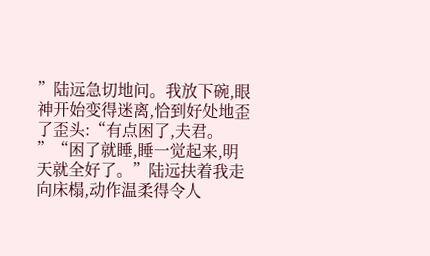”陆远急切地问。我放下碗,眼神开始变得迷离,恰到好处地歪了歪头:“有点困了,夫君。
”“困了就睡,睡一觉起来,明天就全好了。”陆远扶着我走向床榻,动作温柔得令人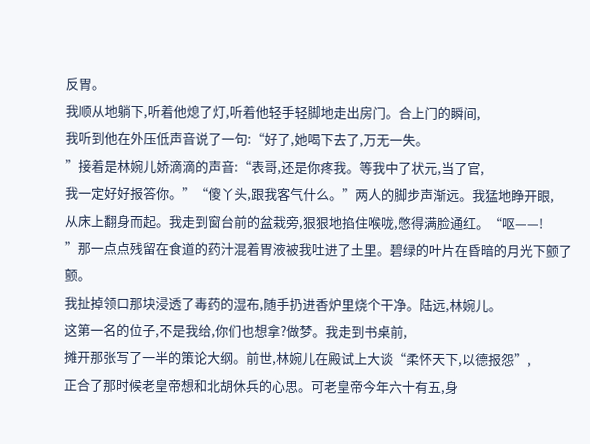反胃。
我顺从地躺下,听着他熄了灯,听着他轻手轻脚地走出房门。合上门的瞬间,
我听到他在外压低声音说了一句:“好了,她喝下去了,万无一失。
”接着是林婉儿娇滴滴的声音:“表哥,还是你疼我。等我中了状元,当了官,
我一定好好报答你。”“傻丫头,跟我客气什么。”两人的脚步声渐远。我猛地睁开眼,
从床上翻身而起。我走到窗台前的盆栽旁,狠狠地掐住喉咙,憋得满脸通红。“呕——!
”那一点点残留在食道的药汁混着胃液被我吐进了土里。碧绿的叶片在昏暗的月光下颤了颤。
我扯掉领口那块浸透了毒药的湿布,随手扔进香炉里烧个干净。陆远,林婉儿。
这第一名的位子,不是我给,你们也想拿?做梦。我走到书桌前,
摊开那张写了一半的策论大纲。前世,林婉儿在殿试上大谈“柔怀天下,以德报怨”,
正合了那时候老皇帝想和北胡休兵的心思。可老皇帝今年六十有五,身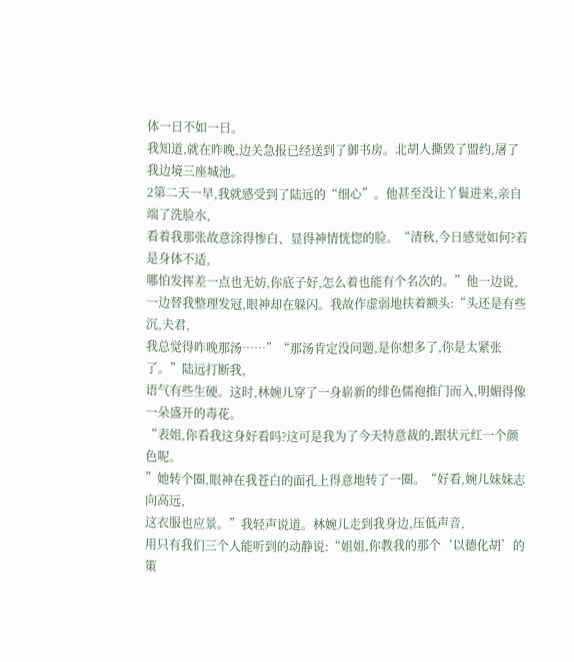体一日不如一日。
我知道,就在昨晚,边关急报已经送到了御书房。北胡人撕毁了盟约,屠了我边境三座城池。
2第二天一早,我就感受到了陆远的“细心”。他甚至没让丫鬟进来,亲自端了洗脸水,
看着我那张故意涂得惨白、显得神情恍惚的脸。“清秋,今日感觉如何?若是身体不适,
哪怕发挥差一点也无妨,你底子好,怎么着也能有个名次的。”他一边说,
一边替我整理发冠,眼神却在躲闪。我故作虚弱地扶着额头:“头还是有些沉,夫君,
我总觉得昨晚那汤……”“那汤肯定没问题,是你想多了,你是太紧张了。”陆远打断我,
语气有些生硬。这时,林婉儿穿了一身崭新的绯色儒袍推门而入,明媚得像一朵盛开的毒花。
“表姐,你看我这身好看吗?这可是我为了今天特意裁的,跟状元红一个颜色呢。
”她转个圈,眼神在我苍白的面孔上得意地转了一圈。“好看,婉儿妹妹志向高远,
这衣服也应景。”我轻声说道。林婉儿走到我身边,压低声音,
用只有我们三个人能听到的动静说:“姐姐,你教我的那个‘以德化胡’的策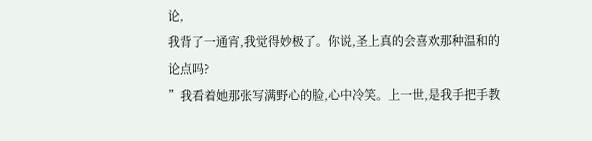论,
我背了一通宵,我觉得妙极了。你说,圣上真的会喜欢那种温和的论点吗?
”我看着她那张写满野心的脸,心中冷笑。上一世,是我手把手教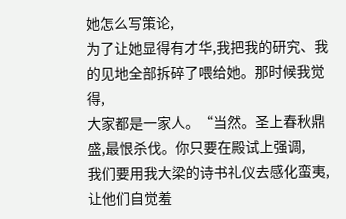她怎么写策论,
为了让她显得有才华,我把我的研究、我的见地全部拆碎了喂给她。那时候我觉得,
大家都是一家人。“当然。圣上春秋鼎盛,最恨杀伐。你只要在殿试上强调,
我们要用我大梁的诗书礼仪去感化蛮夷,让他们自觉羞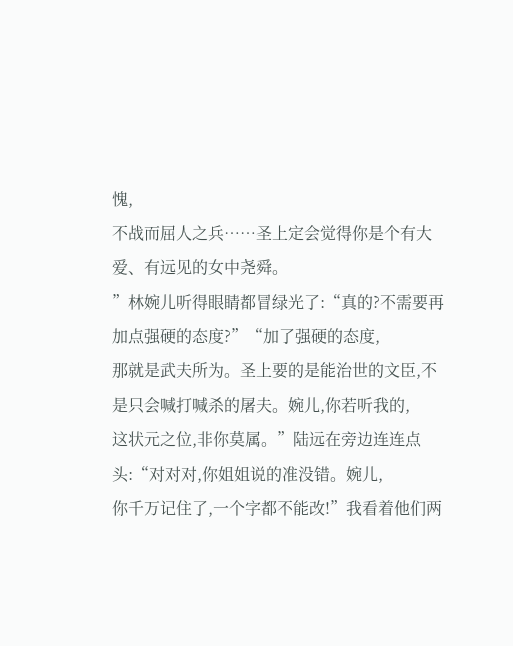愧,
不战而屈人之兵……圣上定会觉得你是个有大爱、有远见的女中尧舜。
”林婉儿听得眼睛都冒绿光了:“真的?不需要再加点强硬的态度?”“加了强硬的态度,
那就是武夫所为。圣上要的是能治世的文臣,不是只会喊打喊杀的屠夫。婉儿,你若听我的,
这状元之位,非你莫属。”陆远在旁边连连点头:“对对对,你姐姐说的准没错。婉儿,
你千万记住了,一个字都不能改!”我看着他们两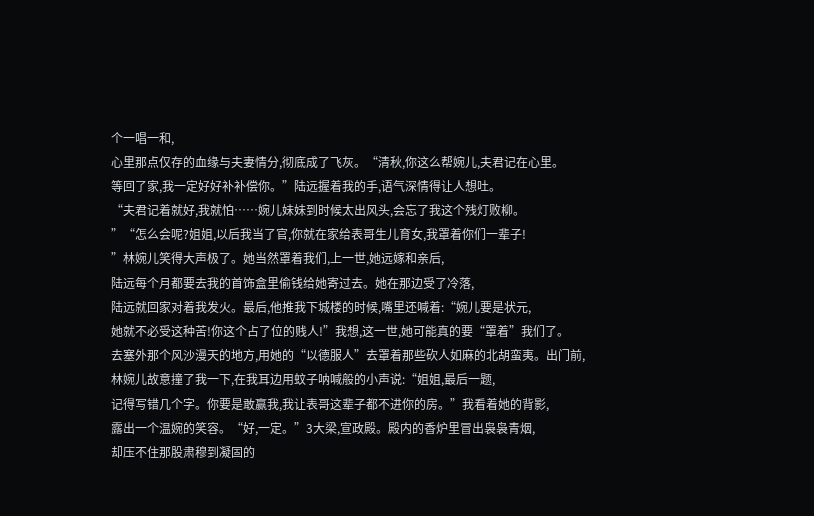个一唱一和,
心里那点仅存的血缘与夫妻情分,彻底成了飞灰。“清秋,你这么帮婉儿,夫君记在心里。
等回了家,我一定好好补补偿你。”陆远握着我的手,语气深情得让人想吐。
“夫君记着就好,我就怕……婉儿妹妹到时候太出风头,会忘了我这个残灯败柳。
”“怎么会呢?姐姐,以后我当了官,你就在家给表哥生儿育女,我罩着你们一辈子!
”林婉儿笑得大声极了。她当然罩着我们,上一世,她远嫁和亲后,
陆远每个月都要去我的首饰盒里偷钱给她寄过去。她在那边受了冷落,
陆远就回家对着我发火。最后,他推我下城楼的时候,嘴里还喊着:“婉儿要是状元,
她就不必受这种苦!你这个占了位的贱人!”我想,这一世,她可能真的要“罩着”我们了。
去塞外那个风沙漫天的地方,用她的“以德服人”去罩着那些砍人如麻的北胡蛮夷。出门前,
林婉儿故意撞了我一下,在我耳边用蚊子呐喊般的小声说:“姐姐,最后一题,
记得写错几个字。你要是敢赢我,我让表哥这辈子都不进你的房。”我看着她的背影,
露出一个温婉的笑容。“好,一定。”3大梁,宣政殿。殿内的香炉里冒出袅袅青烟,
却压不住那股肃穆到凝固的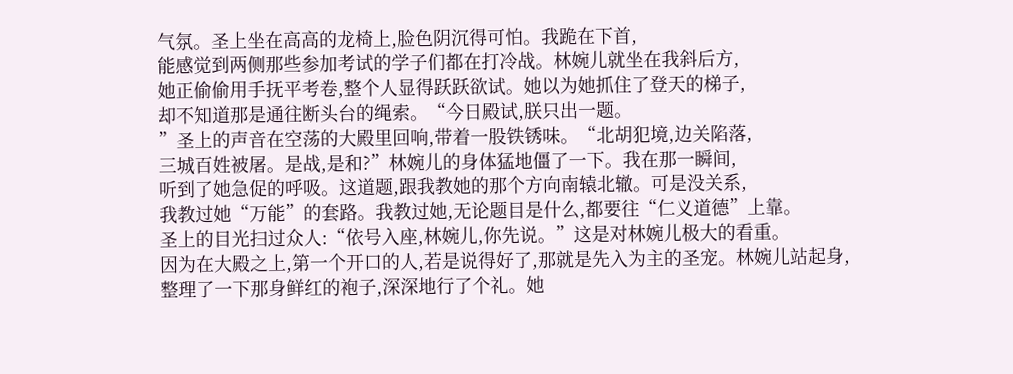气氛。圣上坐在高高的龙椅上,脸色阴沉得可怕。我跪在下首,
能感觉到两侧那些参加考试的学子们都在打冷战。林婉儿就坐在我斜后方,
她正偷偷用手抚平考卷,整个人显得跃跃欲试。她以为她抓住了登天的梯子,
却不知道那是通往断头台的绳索。“今日殿试,朕只出一题。
”圣上的声音在空荡的大殿里回响,带着一股铁锈味。“北胡犯境,边关陷落,
三城百姓被屠。是战,是和?”林婉儿的身体猛地僵了一下。我在那一瞬间,
听到了她急促的呼吸。这道题,跟我教她的那个方向南辕北辙。可是没关系,
我教过她“万能”的套路。我教过她,无论题目是什么,都要往“仁义道德”上靠。
圣上的目光扫过众人:“依号入座,林婉儿,你先说。”这是对林婉儿极大的看重。
因为在大殿之上,第一个开口的人,若是说得好了,那就是先入为主的圣宠。林婉儿站起身,
整理了一下那身鲜红的袍子,深深地行了个礼。她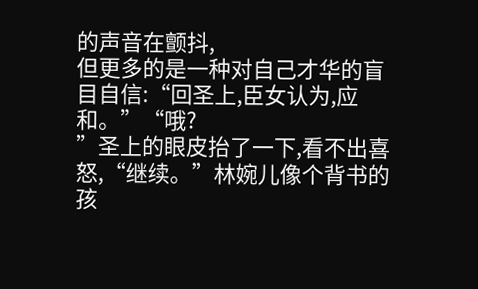的声音在颤抖,
但更多的是一种对自己才华的盲目自信:“回圣上,臣女认为,应和。”“哦?
”圣上的眼皮抬了一下,看不出喜怒,“继续。”林婉儿像个背书的孩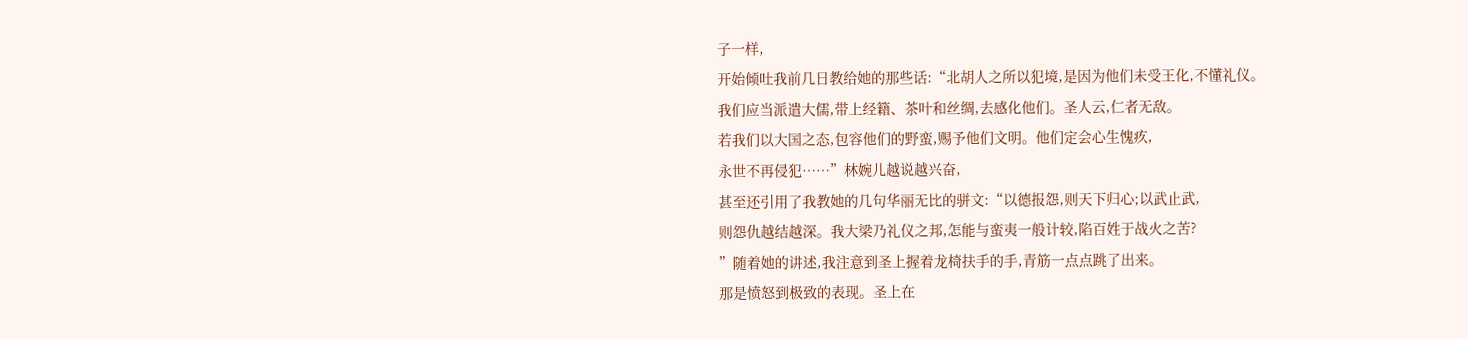子一样,
开始倾吐我前几日教给她的那些话:“北胡人之所以犯境,是因为他们未受王化,不懂礼仪。
我们应当派遣大儒,带上经籍、茶叶和丝绸,去感化他们。圣人云,仁者无敌。
若我们以大国之态,包容他们的野蛮,赐予他们文明。他们定会心生愧疚,
永世不再侵犯……”林婉儿越说越兴奋,
甚至还引用了我教她的几句华丽无比的骈文:“以德报怨,则天下归心;以武止武,
则怨仇越结越深。我大梁乃礼仪之邦,怎能与蛮夷一般计较,陷百姓于战火之苦?
”随着她的讲述,我注意到圣上握着龙椅扶手的手,青筋一点点跳了出来。
那是愤怒到极致的表现。圣上在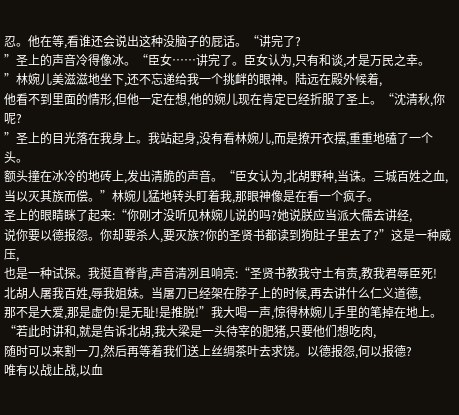忍。他在等,看谁还会说出这种没脑子的屁话。“讲完了?
”圣上的声音冷得像冰。“臣女……讲完了。臣女认为,只有和谈,才是万民之幸。
”林婉儿美滋滋地坐下,还不忘递给我一个挑衅的眼神。陆远在殿外候着,
他看不到里面的情形,但他一定在想,他的婉儿现在肯定已经折服了圣上。“沈清秋,你呢?
”圣上的目光落在我身上。我站起身,没有看林婉儿,而是撩开衣摆,重重地磕了一个头。
额头撞在冰冷的地砖上,发出清脆的声音。“臣女认为,北胡野种,当诛。三城百姓之血,
当以灭其族而偿。”林婉儿猛地转头盯着我,那眼神像是在看一个疯子。
圣上的眼睛眯了起来:“你刚才没听见林婉儿说的吗?她说朕应当派大儒去讲经,
说你要以德报怨。你却要杀人,要灭族?你的圣贤书都读到狗肚子里去了?”这是一种威压,
也是一种试探。我挺直脊背,声音清冽且响亮:“圣贤书教我守土有责,教我君辱臣死!
北胡人屠我百姓,辱我姐妹。当屠刀已经架在脖子上的时候,再去讲什么仁义道德,
那不是大爱,那是虚伪!是无耻!是推脱!”我大喝一声,惊得林婉儿手里的笔掉在地上。
“若此时讲和,就是告诉北胡,我大梁是一头待宰的肥猪,只要他们想吃肉,
随时可以来割一刀,然后再等着我们送上丝绸茶叶去求饶。以德报怨,何以报德?
唯有以战止战,以血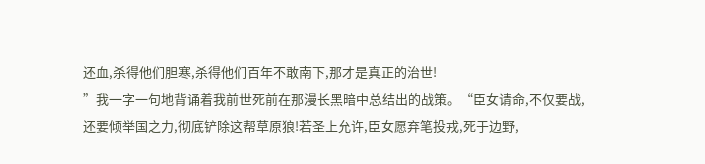还血,杀得他们胆寒,杀得他们百年不敢南下,那才是真正的治世!
”我一字一句地背诵着我前世死前在那漫长黑暗中总结出的战策。“臣女请命,不仅要战,
还要倾举国之力,彻底铲除这帮草原狼!若圣上允许,臣女愿弃笔投戎,死于边野,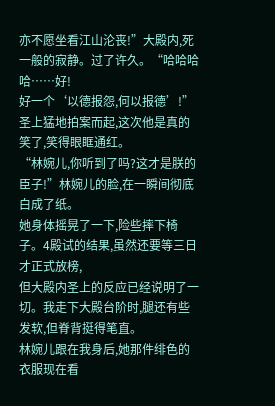亦不愿坐看江山沦丧!”大殿内,死一般的寂静。过了许久。“哈哈哈哈……好!
好一个‘以德报怨,何以报德’!”圣上猛地拍案而起,这次他是真的笑了,笑得眼眶通红。
“林婉儿,你听到了吗?这才是朕的臣子!”林婉儿的脸,在一瞬间彻底白成了纸。
她身体摇晃了一下,险些摔下椅子。4殿试的结果,虽然还要等三日才正式放榜,
但大殿内圣上的反应已经说明了一切。我走下大殿台阶时,腿还有些发软,但脊背挺得笔直。
林婉儿跟在我身后,她那件绯色的衣服现在看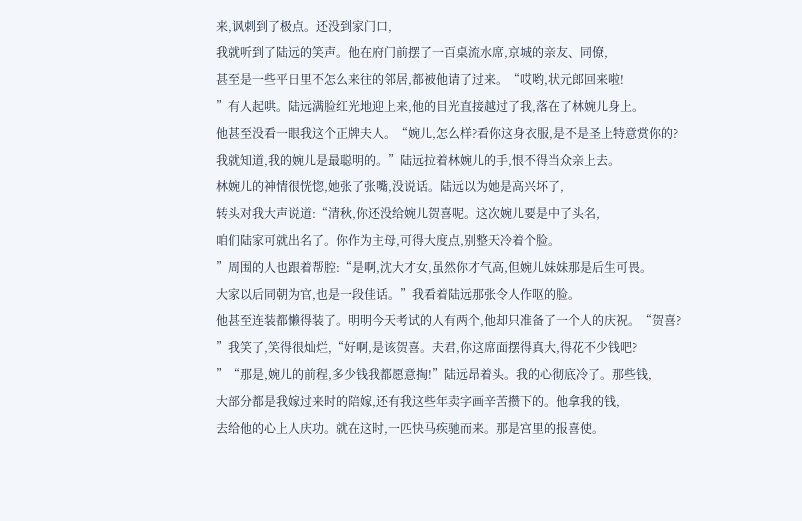来,讽刺到了极点。还没到家门口,
我就听到了陆远的笑声。他在府门前摆了一百桌流水席,京城的亲友、同僚,
甚至是一些平日里不怎么来往的邻居,都被他请了过来。“哎哟,状元郎回来啦!
”有人起哄。陆远满脸红光地迎上来,他的目光直接越过了我,落在了林婉儿身上。
他甚至没看一眼我这个正牌夫人。“婉儿,怎么样?看你这身衣服,是不是圣上特意赏你的?
我就知道,我的婉儿是最聪明的。”陆远拉着林婉儿的手,恨不得当众亲上去。
林婉儿的神情很恍惚,她张了张嘴,没说话。陆远以为她是高兴坏了,
转头对我大声说道:“清秋,你还没给婉儿贺喜呢。这次婉儿要是中了头名,
咱们陆家可就出名了。你作为主母,可得大度点,别整天冷着个脸。
”周围的人也跟着帮腔:“是啊,沈大才女,虽然你才气高,但婉儿妹妹那是后生可畏。
大家以后同朝为官,也是一段佳话。”我看着陆远那张令人作呕的脸。
他甚至连装都懒得装了。明明今天考试的人有两个,他却只准备了一个人的庆祝。“贺喜?
”我笑了,笑得很灿烂,“好啊,是该贺喜。夫君,你这席面摆得真大,得花不少钱吧?
”“那是,婉儿的前程,多少钱我都愿意掏!”陆远昂着头。我的心彻底冷了。那些钱,
大部分都是我嫁过来时的陪嫁,还有我这些年卖字画辛苦攒下的。他拿我的钱,
去给他的心上人庆功。就在这时,一匹快马疾驰而来。那是宫里的报喜使。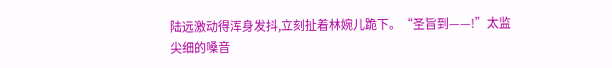陆远激动得浑身发抖,立刻扯着林婉儿跪下。“圣旨到——!”太监尖细的嗓音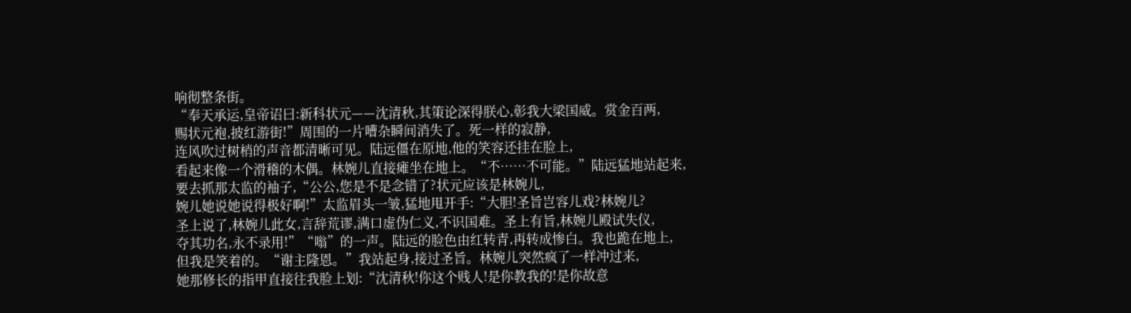响彻整条街。
“奉天承运,皇帝诏曰:新科状元——沈清秋,其策论深得朕心,彰我大梁国威。赏金百两,
赐状元袍,披红游街!”周围的一片嘈杂瞬间消失了。死一样的寂静,
连风吹过树梢的声音都清晰可见。陆远僵在原地,他的笑容还挂在脸上,
看起来像一个滑稽的木偶。林婉儿直接瘫坐在地上。“不……不可能。”陆远猛地站起来,
要去抓那太监的袖子,“公公,您是不是念错了?状元应该是林婉儿,
婉儿她说她说得极好啊!”太监眉头一皱,猛地甩开手:“大胆!圣旨岂容儿戏?林婉儿?
圣上说了,林婉儿此女,言辞荒谬,满口虚伪仁义,不识国难。圣上有旨,林婉儿殿试失仪,
夺其功名,永不录用!”“嗡”的一声。陆远的脸色由红转青,再转成惨白。我也跪在地上,
但我是笑着的。“谢主隆恩。”我站起身,接过圣旨。林婉儿突然疯了一样冲过来,
她那修长的指甲直接往我脸上划:“沈清秋!你这个贱人!是你教我的!是你故意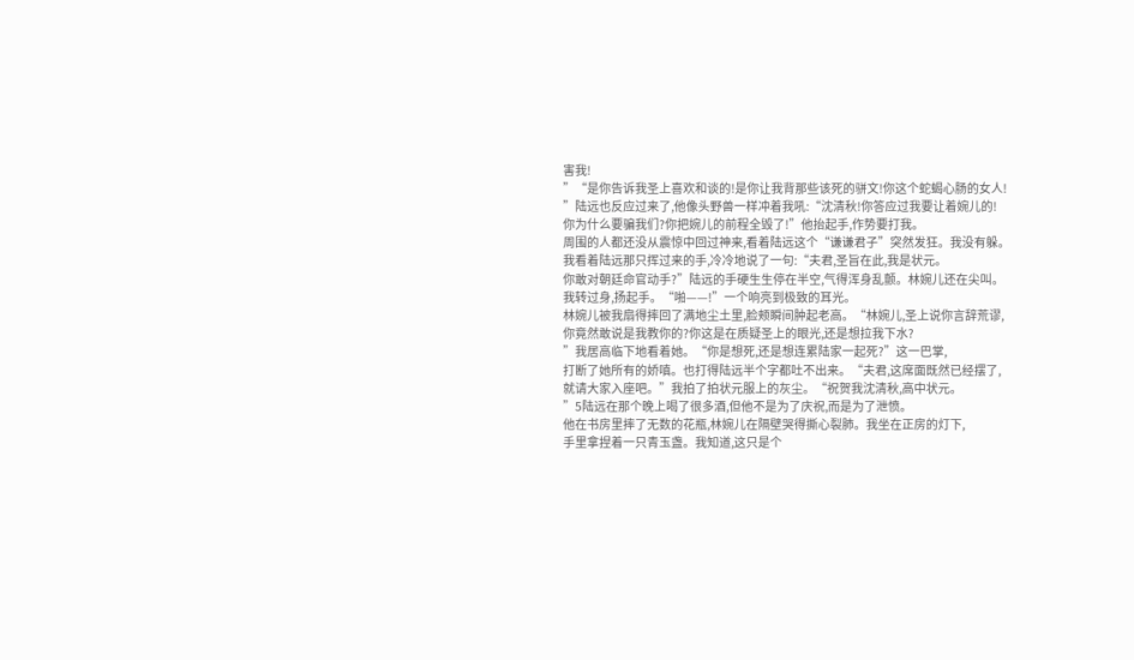害我!
”“是你告诉我圣上喜欢和谈的!是你让我背那些该死的骈文!你这个蛇蝎心肠的女人!
”陆远也反应过来了,他像头野兽一样冲着我吼:“沈清秋!你答应过我要让着婉儿的!
你为什么要骗我们?你把婉儿的前程全毁了!”他抬起手,作势要打我。
周围的人都还没从震惊中回过神来,看着陆远这个“谦谦君子”突然发狂。我没有躲。
我看着陆远那只挥过来的手,冷冷地说了一句:“夫君,圣旨在此,我是状元。
你敢对朝廷命官动手?”陆远的手硬生生停在半空,气得浑身乱颤。林婉儿还在尖叫。
我转过身,扬起手。“啪——!”一个响亮到极致的耳光。
林婉儿被我扇得摔回了满地尘土里,脸颊瞬间肿起老高。“林婉儿,圣上说你言辞荒谬,
你竟然敢说是我教你的?你这是在质疑圣上的眼光,还是想拉我下水?
”我居高临下地看着她。“你是想死,还是想连累陆家一起死?”这一巴掌,
打断了她所有的娇嗔。也打得陆远半个字都吐不出来。“夫君,这席面既然已经摆了,
就请大家入座吧。”我拍了拍状元服上的灰尘。“祝贺我沈清秋,高中状元。
”5陆远在那个晚上喝了很多酒,但他不是为了庆祝,而是为了泄愤。
他在书房里摔了无数的花瓶,林婉儿在隔壁哭得撕心裂肺。我坐在正房的灯下,
手里拿捏着一只青玉盏。我知道,这只是个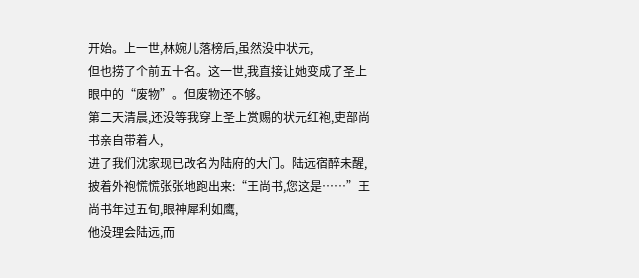开始。上一世,林婉儿落榜后,虽然没中状元,
但也捞了个前五十名。这一世,我直接让她变成了圣上眼中的“废物”。但废物还不够。
第二天清晨,还没等我穿上圣上赏赐的状元红袍,吏部尚书亲自带着人,
进了我们沈家现已改名为陆府的大门。陆远宿醉未醒,
披着外袍慌慌张张地跑出来:“王尚书,您这是……”王尚书年过五旬,眼神犀利如鹰,
他没理会陆远,而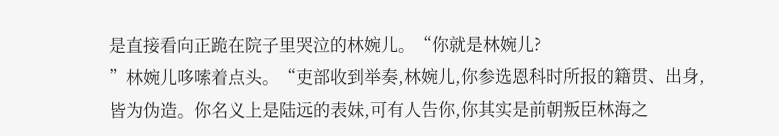是直接看向正跪在院子里哭泣的林婉儿。“你就是林婉儿?
”林婉儿哆嗦着点头。“吏部收到举奏,林婉儿,你参选恩科时所报的籍贯、出身,
皆为伪造。你名义上是陆远的表妹,可有人告你,你其实是前朝叛臣林海之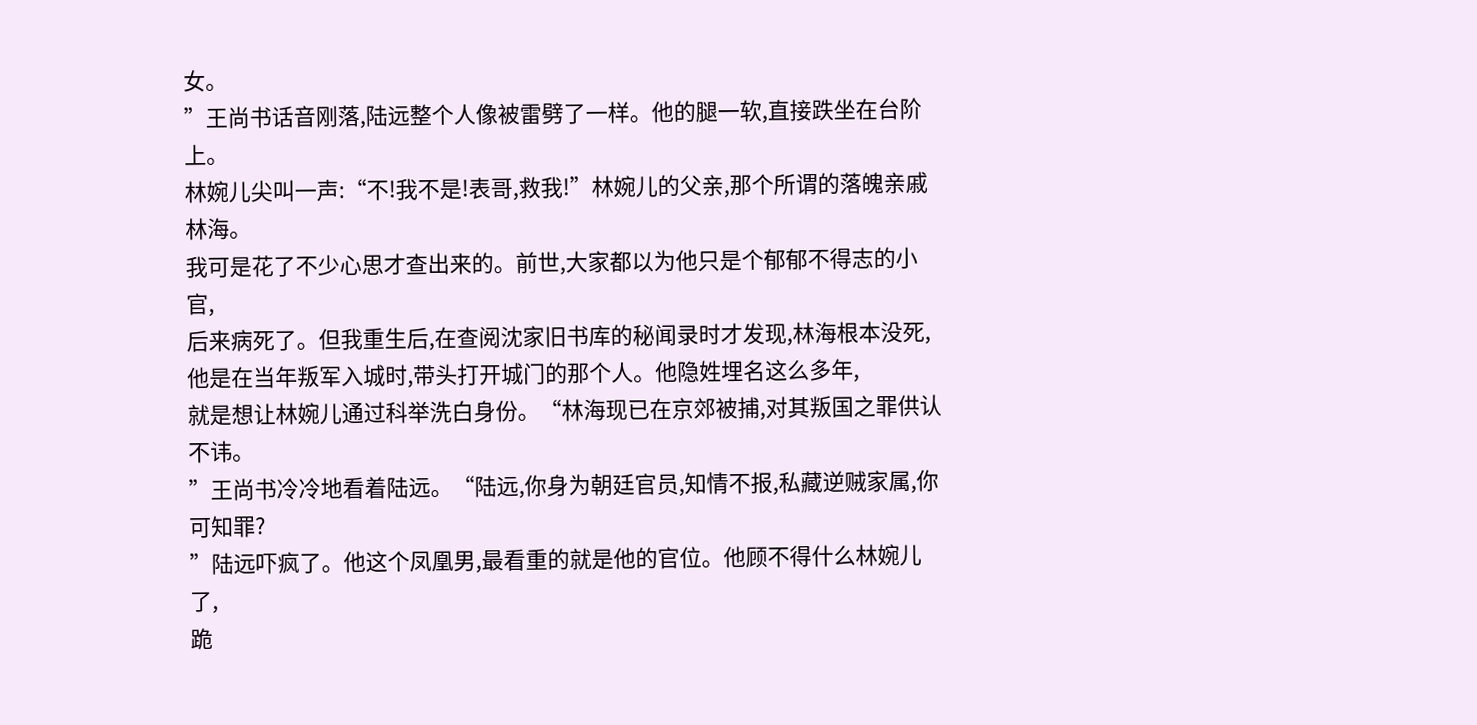女。
”王尚书话音刚落,陆远整个人像被雷劈了一样。他的腿一软,直接跌坐在台阶上。
林婉儿尖叫一声:“不!我不是!表哥,救我!”林婉儿的父亲,那个所谓的落魄亲戚林海。
我可是花了不少心思才查出来的。前世,大家都以为他只是个郁郁不得志的小官,
后来病死了。但我重生后,在查阅沈家旧书库的秘闻录时才发现,林海根本没死,
他是在当年叛军入城时,带头打开城门的那个人。他隐姓埋名这么多年,
就是想让林婉儿通过科举洗白身份。“林海现已在京郊被捕,对其叛国之罪供认不讳。
”王尚书冷冷地看着陆远。“陆远,你身为朝廷官员,知情不报,私藏逆贼家属,你可知罪?
”陆远吓疯了。他这个凤凰男,最看重的就是他的官位。他顾不得什么林婉儿了,
跪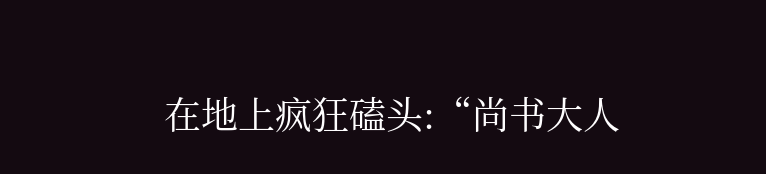在地上疯狂磕头:“尚书大人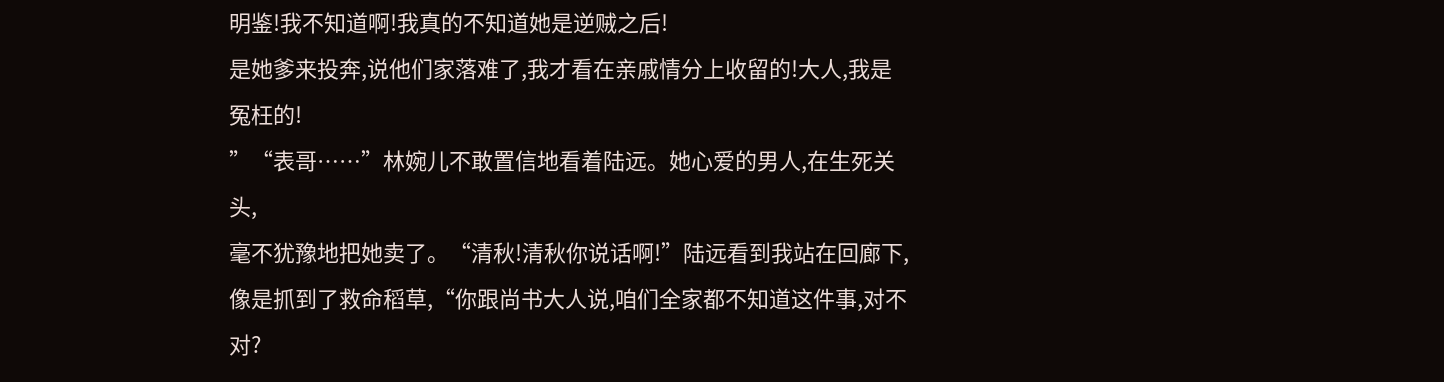明鉴!我不知道啊!我真的不知道她是逆贼之后!
是她爹来投奔,说他们家落难了,我才看在亲戚情分上收留的!大人,我是冤枉的!
”“表哥……”林婉儿不敢置信地看着陆远。她心爱的男人,在生死关头,
毫不犹豫地把她卖了。“清秋!清秋你说话啊!”陆远看到我站在回廊下,
像是抓到了救命稻草,“你跟尚书大人说,咱们全家都不知道这件事,对不对?